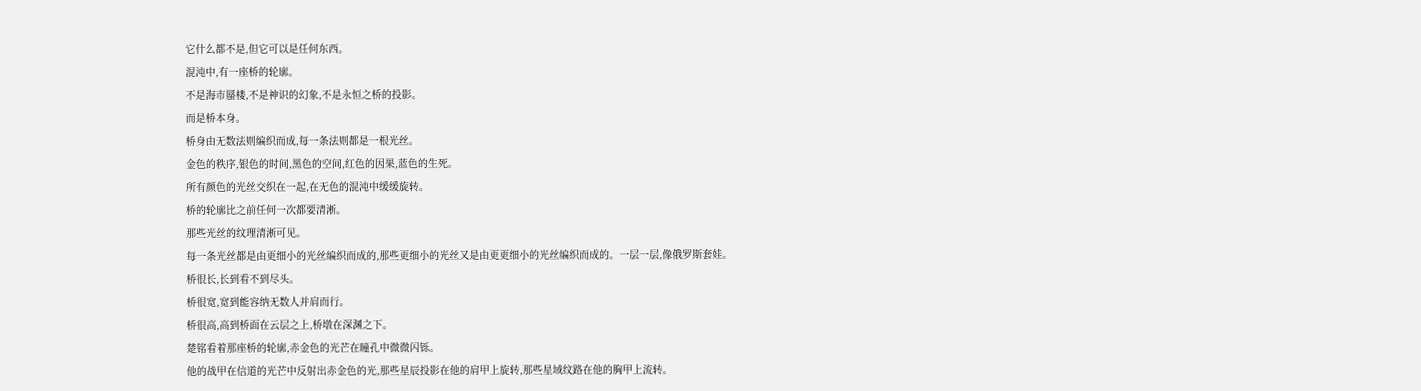它什么都不是,但它可以是任何东西。
混沌中,有一座桥的轮廓。
不是海市蜃楼,不是神识的幻象,不是永恒之桥的投影。
而是桥本身。
桥身由无数法则编织而成,每一条法则都是一根光丝。
金色的秩序,银色的时间,黑色的空间,红色的因果,蓝色的生死。
所有颜色的光丝交织在一起,在无色的混沌中缓缓旋转。
桥的轮廓比之前任何一次都要清淅。
那些光丝的纹理清淅可见。
每一条光丝都是由更细小的光丝编织而成的,那些更细小的光丝又是由更更细小的光丝编织而成的。一层一层,像俄罗斯套娃。
桥很长,长到看不到尽头。
桥很宽,宽到能容纳无数人并肩而行。
桥很高,高到桥面在云层之上,桥墩在深渊之下。
楚铭看着那座桥的轮廓,赤金色的光芒在瞳孔中微微闪铄。
他的战甲在信道的光芒中反射出赤金色的光,那些星辰投影在他的肩甲上旋转,那些星域纹路在他的胸甲上流转。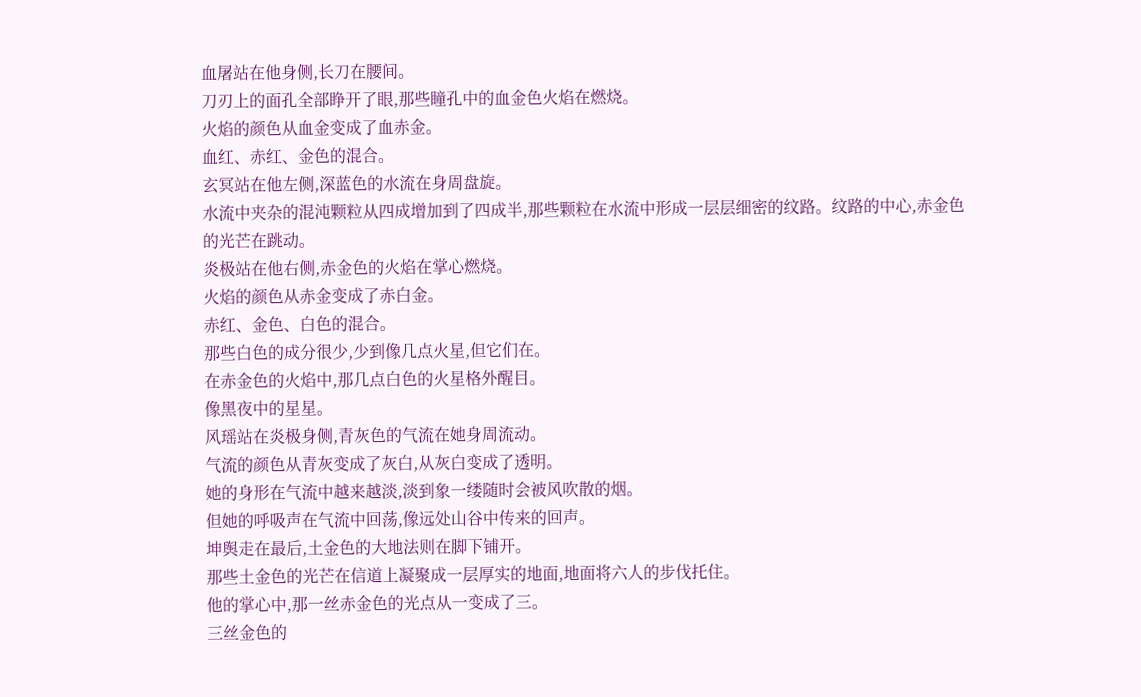血屠站在他身侧,长刀在腰间。
刀刃上的面孔全部睁开了眼,那些瞳孔中的血金色火焰在燃烧。
火焰的颜色从血金变成了血赤金。
血红、赤红、金色的混合。
玄冥站在他左侧,深蓝色的水流在身周盘旋。
水流中夹杂的混沌颗粒从四成增加到了四成半,那些颗粒在水流中形成一层层细密的纹路。纹路的中心,赤金色的光芒在跳动。
炎极站在他右侧,赤金色的火焰在掌心燃烧。
火焰的颜色从赤金变成了赤白金。
赤红、金色、白色的混合。
那些白色的成分很少,少到像几点火星,但它们在。
在赤金色的火焰中,那几点白色的火星格外醒目。
像黑夜中的星星。
风瑶站在炎极身侧,青灰色的气流在她身周流动。
气流的颜色从青灰变成了灰白,从灰白变成了透明。
她的身形在气流中越来越淡,淡到象一缕随时会被风吹散的烟。
但她的呼吸声在气流中回荡,像远处山谷中传来的回声。
坤舆走在最后,土金色的大地法则在脚下铺开。
那些土金色的光芒在信道上凝聚成一层厚实的地面,地面将六人的步伐托住。
他的掌心中,那一丝赤金色的光点从一变成了三。
三丝金色的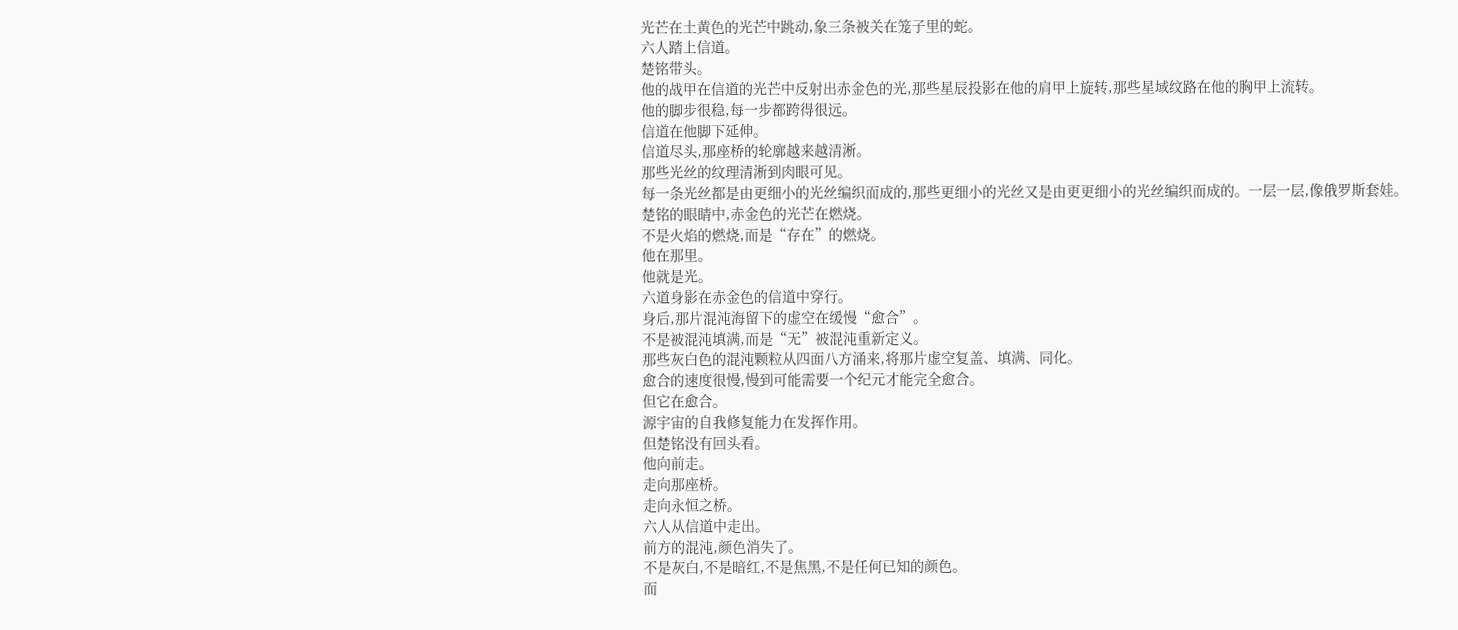光芒在土黄色的光芒中跳动,象三条被关在笼子里的蛇。
六人踏上信道。
楚铭带头。
他的战甲在信道的光芒中反射出赤金色的光,那些星辰投影在他的肩甲上旋转,那些星域纹路在他的胸甲上流转。
他的脚步很稳,每一步都跨得很远。
信道在他脚下延伸。
信道尽头,那座桥的轮廓越来越清淅。
那些光丝的纹理清淅到肉眼可见。
每一条光丝都是由更细小的光丝编织而成的,那些更细小的光丝又是由更更细小的光丝编织而成的。一层一层,像俄罗斯套娃。
楚铭的眼睛中,赤金色的光芒在燃烧。
不是火焰的燃烧,而是“存在”的燃烧。
他在那里。
他就是光。
六道身影在赤金色的信道中穿行。
身后,那片混沌海留下的虚空在缓慢“愈合”。
不是被混沌填满,而是“无”被混沌重新定义。
那些灰白色的混沌颗粒从四面八方涌来,将那片虚空复盖、填满、同化。
愈合的速度很慢,慢到可能需要一个纪元才能完全愈合。
但它在愈合。
源宇宙的自我修复能力在发挥作用。
但楚铭没有回头看。
他向前走。
走向那座桥。
走向永恒之桥。
六人从信道中走出。
前方的混沌,颜色消失了。
不是灰白,不是暗红,不是焦黑,不是任何已知的颜色。
而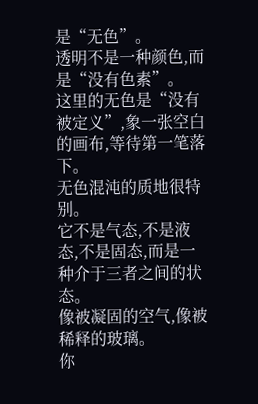是“无色”。
透明不是一种颜色,而是“没有色素”。
这里的无色是“没有被定义”,象一张空白的画布,等待第一笔落下。
无色混沌的质地很特别。
它不是气态,不是液态,不是固态,而是一种介于三者之间的状态。
像被凝固的空气,像被稀释的玻璃。
你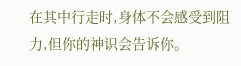在其中行走时,身体不会感受到阻力,但你的神识会告诉你。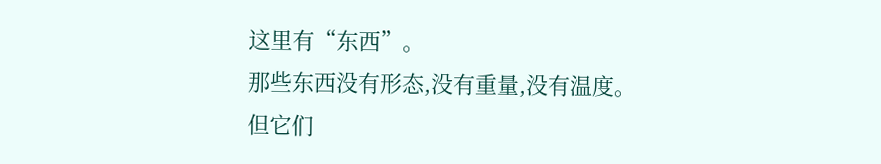这里有“东西”。
那些东西没有形态,没有重量,没有温度。
但它们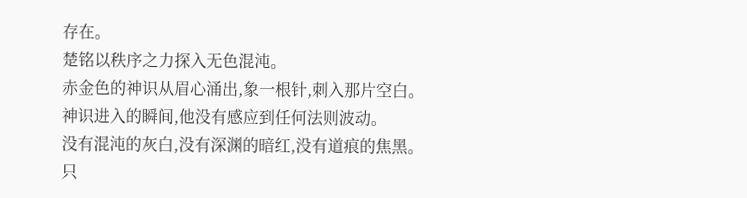存在。
楚铭以秩序之力探入无色混沌。
赤金色的神识从眉心涌出,象一根针,刺入那片空白。
神识进入的瞬间,他没有感应到任何法则波动。
没有混沌的灰白,没有深渊的暗红,没有道痕的焦黑。
只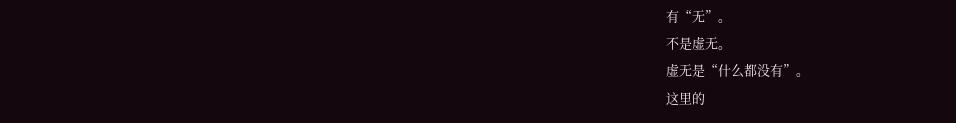有“无”。
不是虚无。
虚无是“什么都没有”。
这里的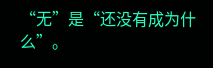“无”是“还没有成为什么”。